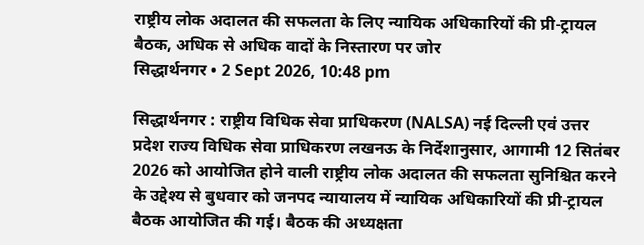राष्ट्रीय लोक अदालत की सफलता के लिए न्यायिक अधिकारियों की प्री-ट्रायल बैठक, अधिक से अधिक वादों के निस्तारण पर जोर
सिद्धार्थनगर • 2 Sept 2026, 10:48 pm

सिद्धार्थनगर : राष्ट्रीय विधिक सेवा प्राधिकरण (NALSA) नई दिल्ली एवं उत्तर प्रदेश राज्य विधिक सेवा प्राधिकरण लखनऊ के निर्देशानुसार, आगामी 12 सितंबर 2026 को आयोजित होने वाली राष्ट्रीय लोक अदालत की सफलता सुनिश्चित करने के उद्देश्य से बुधवार को जनपद न्यायालय में न्यायिक अधिकारियों की प्री-ट्रायल बैठक आयोजित की गई। बैठक की अध्यक्षता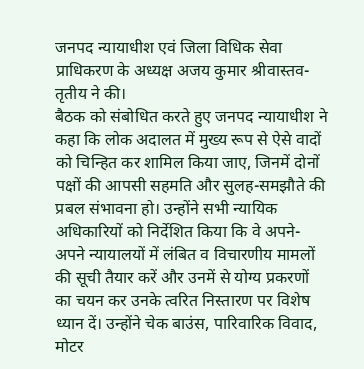जनपद न्यायाधीश एवं जिला विधिक सेवा प्राधिकरण के अध्यक्ष अजय कुमार श्रीवास्तव-तृतीय ने की।
बैठक को संबोधित करते हुए जनपद न्यायाधीश ने कहा कि लोक अदालत में मुख्य रूप से ऐसे वादों को चिन्हित कर शामिल किया जाए, जिनमें दोनों पक्षों की आपसी सहमति और सुलह-समझौते की प्रबल संभावना हो। उन्होंने सभी न्यायिक अधिकारियों को निर्देशित किया कि वे अपने-अपने न्यायालयों में लंबित व विचारणीय मामलों की सूची तैयार करें और उनमें से योग्य प्रकरणों का चयन कर उनके त्वरित निस्तारण पर विशेष ध्यान दें। उन्होंने चेक बाउंस, पारिवारिक विवाद, मोटर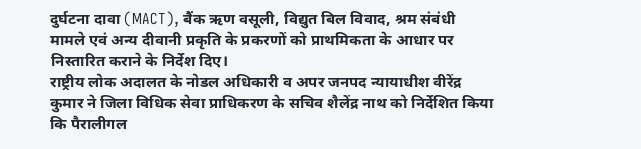दुर्घटना दावा (MACT), बैंक ऋण वसूली, विद्युत बिल विवाद, श्रम संबंधी मामले एवं अन्य दीवानी प्रकृति के प्रकरणों को प्राथमिकता के आधार पर निस्तारित कराने के निर्देश दिए।
राष्ट्रीय लोक अदालत के नोडल अधिकारी व अपर जनपद न्यायाधीश वीरेंद्र कुमार ने जिला विधिक सेवा प्राधिकरण के सचिव शैलेंद्र नाथ को निर्देशित किया कि पैरालीगल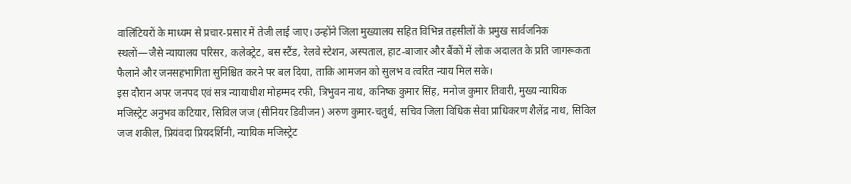वालिंटियरों के माध्यम से प्रचार-प्रसार में तेजी लाई जाए। उन्होंने जिला मुख्यालय सहित विभिन्न तहसीलों के प्रमुख सार्वजनिक स्थलों—जैसे न्यायालय परिसर, कलेक्ट्रेट, बस स्टैंड, रेलवे स्टेशन, अस्पताल, हाट-बाजार और बैंकों में लोक अदालत के प्रति जागरूकता फैलाने और जनसहभागिता सुनिश्चित करने पर बल दिया, ताकि आमजन को सुलभ व त्वरित न्याय मिल सके।
इस दौरान अपर जनपद एवं सत्र न्यायाधीश मोहम्मद रफी, त्रिभुवन नाथ, कनिष्क कुमार सिंह, मनोज कुमार तिवारी, मुख्य न्यायिक मजिस्ट्रेट अनुभव कटियार, सिविल जज (सीनियर डिवीजन) अरुण कुमार-चतुर्थ, सचिव जिला विधिक सेवा प्राधिकरण शैलेंद्र नाथ, सिविल जज शकील, प्रियंवदा प्रियदर्शिनी, न्यायिक मजिस्ट्रेट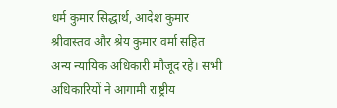धर्म कुमार सिद्धार्थ, आदेश कुमार श्रीवास्तव और श्रेय कुमार वर्मा सहित अन्य न्यायिक अधिकारी मौजूद रहे। सभी अधिकारियों ने आगामी राष्ट्रीय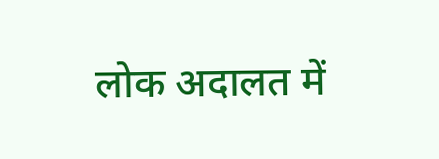लोक अदालत में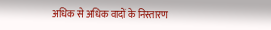अधिक से अधिक वादों के निस्तारण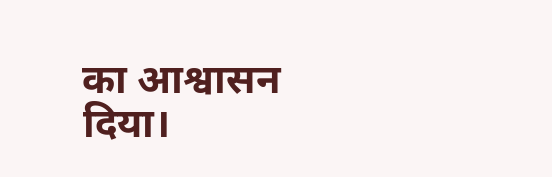का आश्वासन दिया।